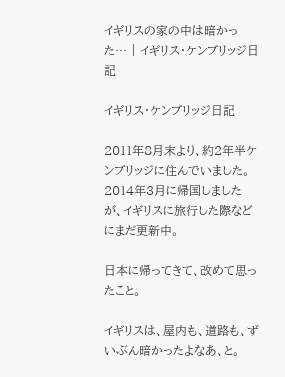イギリスの家の中は暗かった… | イギリス・ケンブリッジ日記

イギリス・ケンブリッジ日記

2011年8月末より、約2年半ケンブリッジに住んでいました。
2014年3月に帰国しましたが、イギリスに旅行した際などにまだ更新中。

日本に帰ってきて、改めて思ったこと。

イギリスは、屋内も、道路も、ずいぶん暗かったよなあ、と。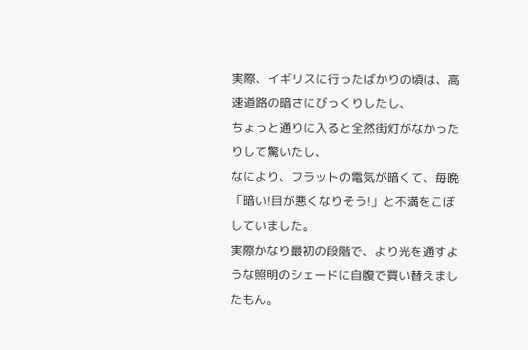実際、イギリスに行ったばかりの頃は、高速道路の暗さにびっくりしたし、
ちょっと通りに入ると全然街灯がなかったりして驚いたし、
なにより、フラットの電気が暗くて、毎晩「暗い!目が悪くなりそう!」と不満をこぼしていました。
実際かなり最初の段階で、より光を通すような照明のシェードに自腹で買い替えましたもん。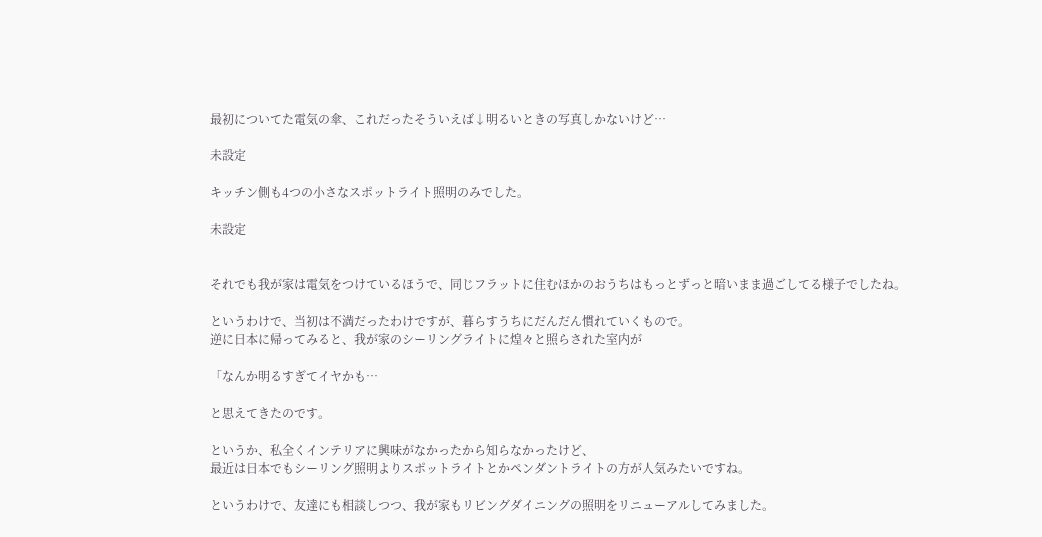最初についてた電気の傘、これだったそういえば↓明るいときの写真しかないけど…

未設定

キッチン側も4つの小さなスポットライト照明のみでした。

未設定


それでも我が家は電気をつけているほうで、同じフラットに住むほかのおうちはもっとずっと暗いまま過ごしてる様子でしたね。

というわけで、当初は不満だったわけですが、暮らすうちにだんだん慣れていくもので。
逆に日本に帰ってみると、我が家のシーリングライトに煌々と照らされた室内が

「なんか明るすぎてイヤかも…

と思えてきたのです。

というか、私全くインテリアに興味がなかったから知らなかったけど、
最近は日本でもシーリング照明よりスポットライトとかペンダントライトの方が人気みたいですね。

というわけで、友達にも相談しつつ、我が家もリビングダイニングの照明をリニューアルしてみました。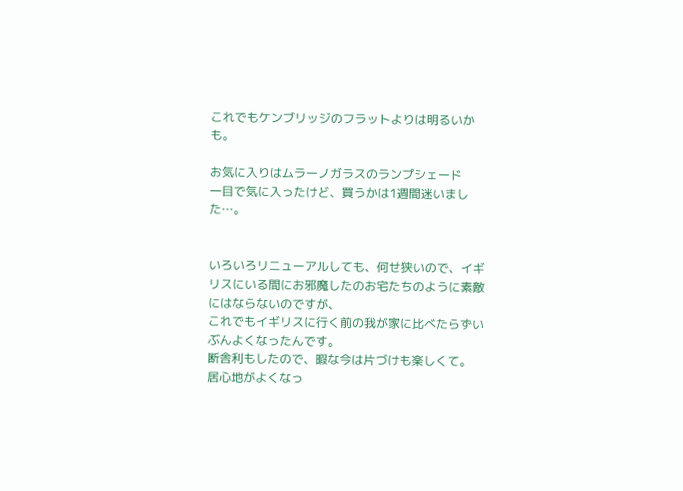これでもケンブリッジのフラットよりは明るいかも。

お気に入りはムラーノガラスのランプシェード
一目で気に入ったけど、買うかは1週間迷いました…。


いろいろリニューアルしても、何せ狭いので、イギリスにいる間にお邪魔したのお宅たちのように素敵にはならないのですが、
これでもイギリスに行く前の我が家に比べたらずいぶんよくなったんです。
断舎利もしたので、暇な今は片づけも楽しくて。
居心地がよくなっ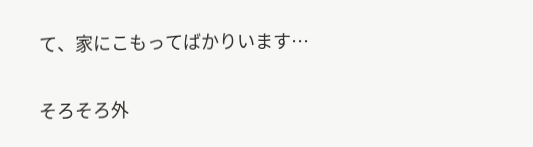て、家にこもってばかりいます…

そろそろ外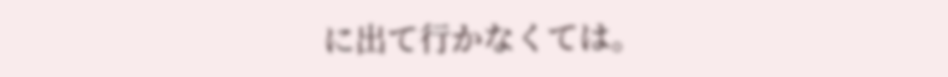に出て行かなくては。